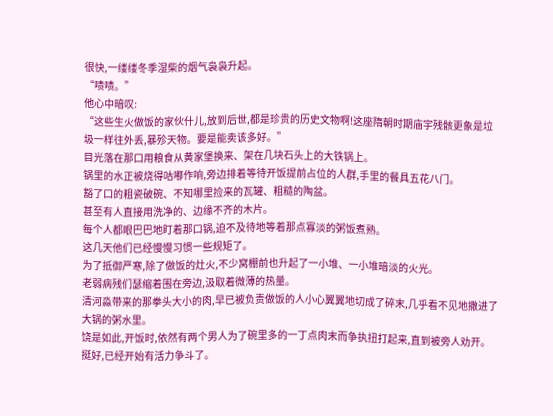很快,一缕缕冬季湿柴的烟气袅袅升起。
“啧啧。”
他心中暗叹:
“这些生火做饭的家伙什儿,放到后世,都是珍贵的历史文物啊!这座隋朝时期庙宇残骸更象是垃圾一样往外丢,暴殄天物。要是能卖该多好。”
目光落在那口用粮食从黄家堡换来、架在几块石头上的大铁锅上。
锅里的水正被烧得咕嘟作响,旁边排着等待开饭提前占位的人群,手里的餐具五花八门。
豁了口的粗瓷破碗、不知哪里捡来的瓦罐、粗糙的陶盆。
甚至有人直接用洗净的、边缘不齐的木片。
每个人都眼巴巴地盯着那口锅,迫不及待地等着那点寡淡的粥饭煮熟。
这几天他们已经慢慢习惯一些规矩了。
为了抵御严寒,除了做饭的灶火,不少窝棚前也升起了一小堆、一小堆暗淡的火光。
老弱病残们瑟缩着围在旁边,汲取着微薄的热量。
清河淼带来的那拳头大小的肉,早已被负责做饭的人小心翼翼地切成了碎末,几乎看不见地撒进了大锅的粥水里。
饶是如此,开饭时,依然有两个男人为了碗里多的一丁点肉末而争执扭打起来,直到被旁人劝开。
挺好,已经开始有活力争斗了。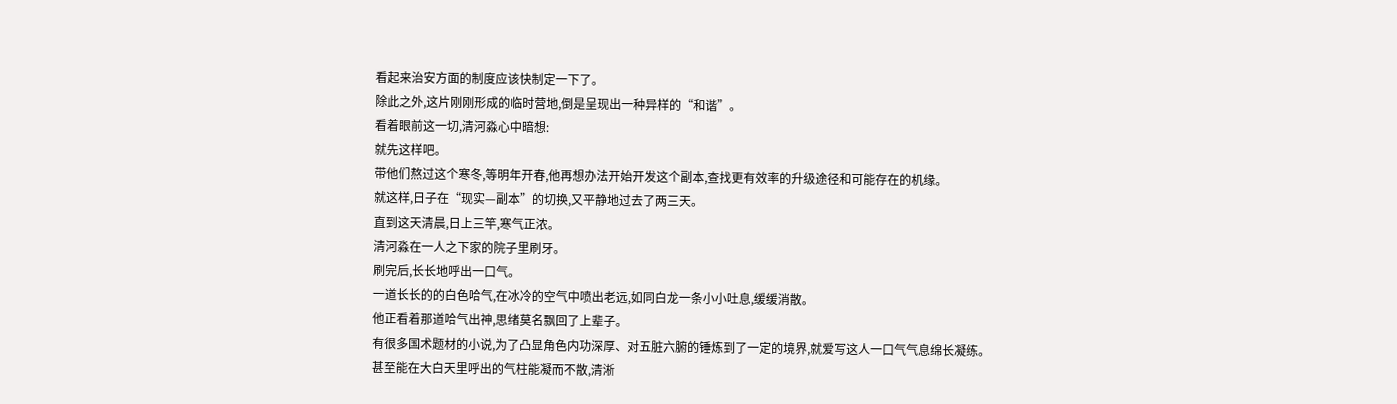看起来治安方面的制度应该快制定一下了。
除此之外,这片刚刚形成的临时营地,倒是呈现出一种异样的“和谐”。
看着眼前这一切,清河淼心中暗想:
就先这样吧。
带他们熬过这个寒冬,等明年开春,他再想办法开始开发这个副本,查找更有效率的升级途径和可能存在的机缘。
就这样,日子在“现实—副本”的切换,又平静地过去了两三天。
直到这天清晨,日上三竿,寒气正浓。
清河淼在一人之下家的院子里刷牙。
刷完后,长长地呼出一口气。
一道长长的的白色哈气,在冰冷的空气中喷出老远,如同白龙一条小小吐息,缓缓消散。
他正看着那道哈气出神,思绪莫名飘回了上辈子。
有很多国术题材的小说,为了凸显角色内功深厚、对五脏六腑的锤炼到了一定的境界,就爱写这人一口气气息绵长凝练。
甚至能在大白天里呼出的气柱能凝而不散,清淅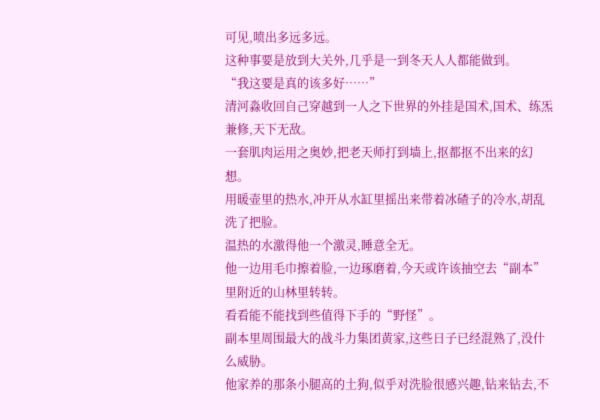可见,喷出多远多远。
这种事要是放到大关外,几乎是一到冬天人人都能做到。
“我这要是真的该多好……”
清河淼收回自己穿越到一人之下世界的外挂是国术,国术、练炁兼修,天下无敌。
一套肌肉运用之奥妙,把老天师打到墙上,抠都抠不出来的幻想。
用暖壶里的热水,冲开从水缸里摇出来带着冰碴子的冷水,胡乱洗了把脸。
温热的水激得他一个激灵,睡意全无。
他一边用毛巾擦着脸,一边琢磨着,今天或许该抽空去“副本”里附近的山林里转转。
看看能不能找到些值得下手的“野怪”。
副本里周围最大的战斗力集团黄家,这些日子已经混熟了,没什么威胁。
他家养的那条小腿高的土狗,似乎对洗脸很感兴趣,钻来钻去,不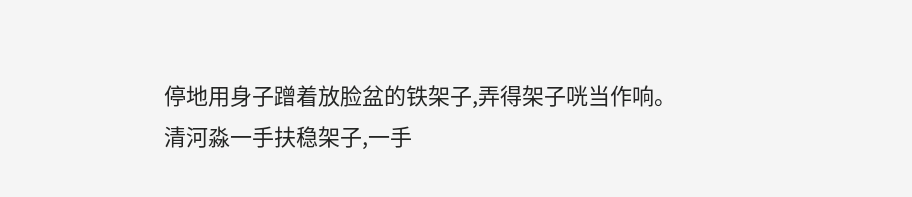停地用身子蹭着放脸盆的铁架子,弄得架子咣当作响。
清河淼一手扶稳架子,一手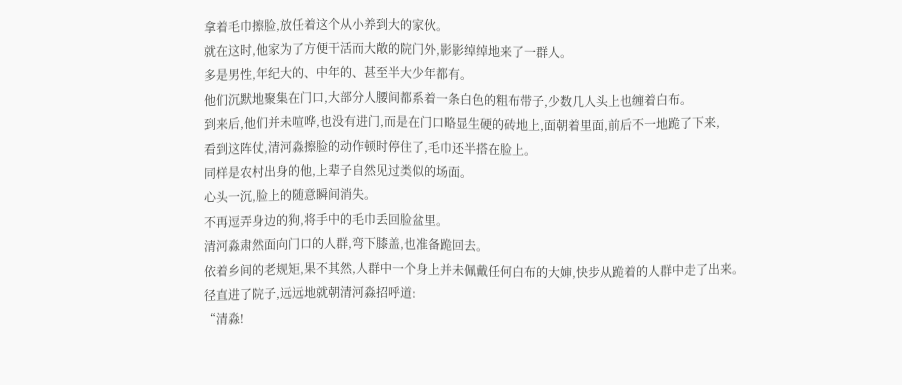拿着毛巾擦脸,放任着这个从小养到大的家伙。
就在这时,他家为了方便干活而大敞的院门外,影影绰绰地来了一群人。
多是男性,年纪大的、中年的、甚至半大少年都有。
他们沉默地聚集在门口,大部分人腰间都系着一条白色的粗布带子,少数几人头上也缠着白布。
到来后,他们并未喧哗,也没有进门,而是在门口略显生硬的砖地上,面朝着里面,前后不一地跪了下来,
看到这阵仗,清河淼擦脸的动作顿时停住了,毛巾还半搭在脸上。
同样是农村出身的他,上辈子自然见过类似的场面。
心头一沉,脸上的随意瞬间消失。
不再逗弄身边的狗,将手中的毛巾丢回脸盆里。
清河淼肃然面向门口的人群,弯下膝盖,也准备跪回去。
依着乡间的老规矩,果不其然,人群中一个身上并未佩戴任何白布的大婶,快步从跪着的人群中走了出来。
径直进了院子,远远地就朝清河淼招呼道:
“清淼!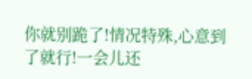你就别跪了!情况特殊,心意到了就行!一会儿还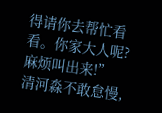得请你去帮忙看看。你家大人呢?麻烦叫出来!”
清河淼不敢怠慢,